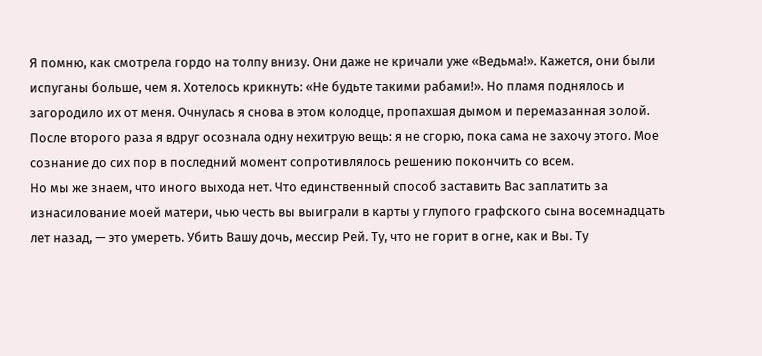Я помню, как смотрела гордо на толпу внизу. Они даже не кричали уже «Ведьма!». Кажется, они были испуганы больше, чем я. Хотелось крикнуть: «Не будьте такими рабами!». Но пламя поднялось и загородило их от меня. Очнулась я снова в этом колодце, пропахшая дымом и перемазанная золой.
После второго раза я вдруг осознала одну нехитрую вещь: я не сгорю, пока сама не захочу этого. Мое сознание до сих пор в последний момент сопротивлялось решению покончить со всем.
Но мы же знаем, что иного выхода нет. Что единственный способ заставить Вас заплатить за изнасилование моей матери, чью честь вы выиграли в карты у глупого графского сына восемнадцать лет назад, — это умереть. Убить Вашу дочь, мессир Рей. Ту, что не горит в огне, как и Вы. Ту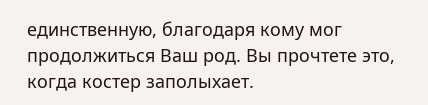единственную, благодаря кому мог продолжиться Ваш род. Вы прочтете это, когда костер заполыхает.